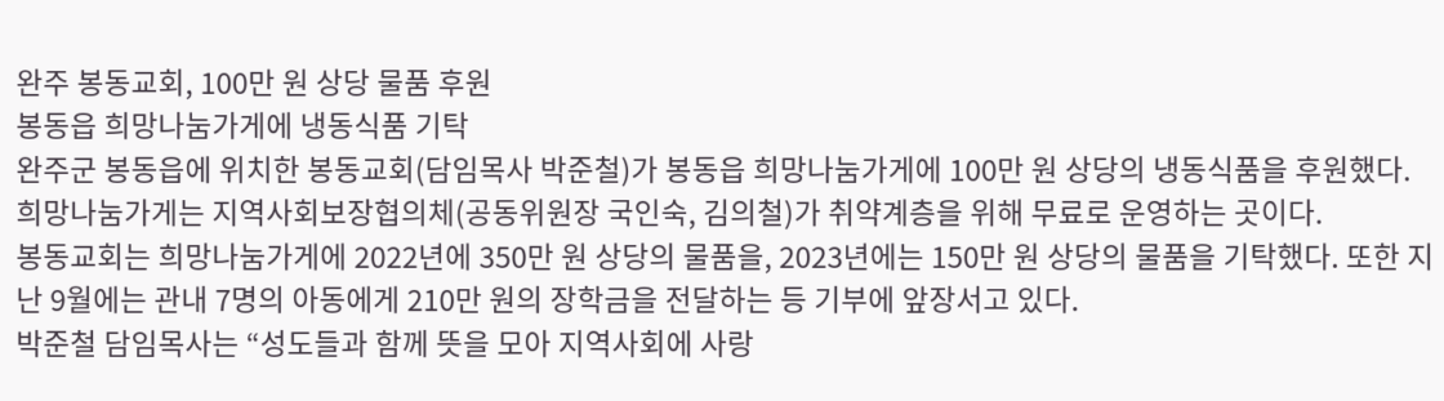완주 봉동교회, 100만 원 상당 물품 후원
봉동읍 희망나눔가게에 냉동식품 기탁
완주군 봉동읍에 위치한 봉동교회(담임목사 박준철)가 봉동읍 희망나눔가게에 100만 원 상당의 냉동식품을 후원했다.
희망나눔가게는 지역사회보장협의체(공동위원장 국인숙, 김의철)가 취약계층을 위해 무료로 운영하는 곳이다.
봉동교회는 희망나눔가게에 2022년에 350만 원 상당의 물품을, 2023년에는 150만 원 상당의 물품을 기탁했다. 또한 지난 9월에는 관내 7명의 아동에게 210만 원의 장학금을 전달하는 등 기부에 앞장서고 있다.
박준철 담임목사는 “성도들과 함께 뜻을 모아 지역사회에 사랑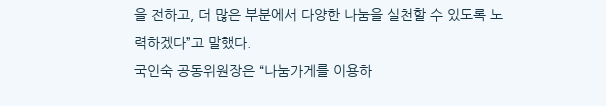을 전하고, 더 많은 부분에서 다양한 나눔을 실천할 수 있도록 노력하겠다”고 말했다.
국인숙 공동위원장은 “나눔가게를 이용하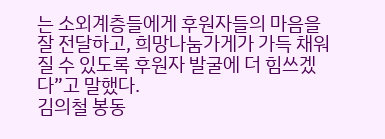는 소외계층들에게 후원자들의 마음을 잘 전달하고, 희망나눔가게가 가득 채워질 수 있도록 후원자 발굴에 더 힘쓰겠다”고 말했다.
김의철 봉동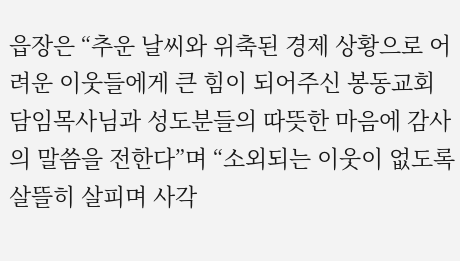읍장은 “추운 날씨와 위축된 경제 상황으로 어려운 이웃들에게 큰 힘이 되어주신 봉동교회 담임목사님과 성도분들의 따뜻한 마음에 감사의 말씀을 전한다”며 “소외되는 이웃이 없도록 살뜰히 살피며 사각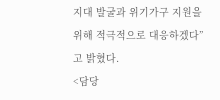지대 발굴과 위기가구 지원을 위해 적극적으로 대응하겠다”고 밝혔다.
<담당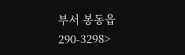부서 봉동읍 290-3298>